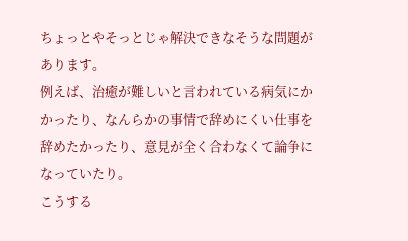ちょっとやそっとじゃ解決できなそうな問題があります。
例えば、治癒が難しいと言われている病気にかかったり、なんらかの事情で辞めにくい仕事を辞めたかったり、意見が全く合わなくて論争になっていたり。
こうする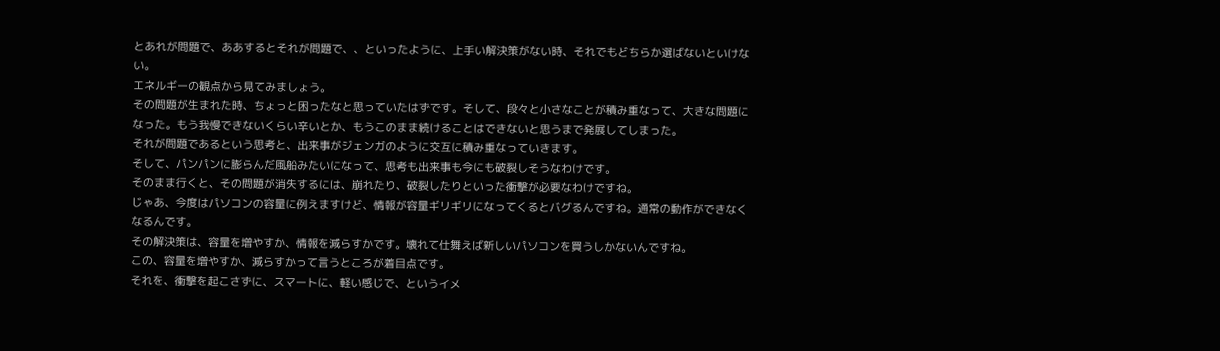とあれが問題で、ああするとそれが問題で、、といったように、上手い解決策がない時、それでもどちらか選ばないといけない。
エネルギーの観点から見てみましょう。
その問題が生まれた時、ちょっと困ったなと思っていたはずです。そして、段々と小さなことが積み重なって、大きな問題になった。もう我慢できないくらい辛いとか、もうこのまま続けることはできないと思うまで発展してしまった。
それが問題であるという思考と、出来事がジェンガのように交互に積み重なっていきます。
そして、パンパンに膨らんだ風船みたいになって、思考も出来事も今にも破裂しそうなわけです。
そのまま行くと、その問題が消失するには、崩れたり、破裂したりといった衝撃が必要なわけですね。
じゃあ、今度はパソコンの容量に例えますけど、情報が容量ギリギリになってくるとバグるんですね。通常の動作ができなくなるんです。
その解決策は、容量を増やすか、情報を減らすかです。壊れて仕舞えば新しいパソコンを買うしかないんですね。
この、容量を増やすか、減らすかって言うところが着目点です。
それを、衝撃を起こさずに、スマートに、軽い感じで、というイメ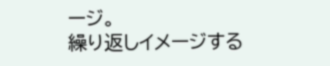ージ。
繰り返しイメージする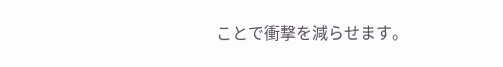ことで衝撃を減らせます。